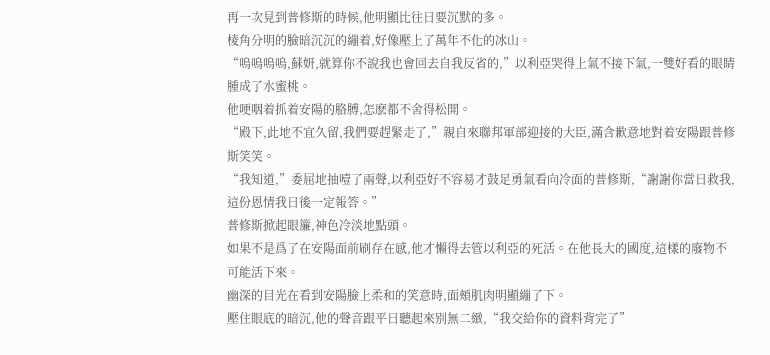再一次見到普修斯的時候,他明顯比往日要沉默的多。
棱角分明的臉暗沉沉的繃着,好像壓上了萬年不化的冰山。
“嗚嗚嗚嗚,蘇妍,就算你不說我也會回去自我反省的,”以利亞哭得上氣不接下氣,一雙好看的眼睛腫成了水蜜桃。
他哽咽着抓着安陽的胳膊,怎麽都不舍得松開。
“殿下,此地不宜久留,我們要趕緊走了,”親自來聯邦軍部迎接的大臣,滿含歉意地對着安陽跟普修斯笑笑。
“我知道,”委屈地抽噎了兩聲,以利亞好不容易才鼓足勇氣看向冷面的普修斯,“謝謝你當日救我,這份恩情我日後一定報答。”
普修斯掀起眼簾,神色冷淡地點頭。
如果不是爲了在安陽面前刷存在感,他才懶得去管以利亞的死活。在他長大的國度,這樣的廢物不可能活下來。
幽深的目光在看到安陽臉上柔和的笑意時,面頰肌肉明顯繃了下。
壓住眼底的暗沉,他的聲音跟平日聽起來别無二緻,“我交給你的資料背完了”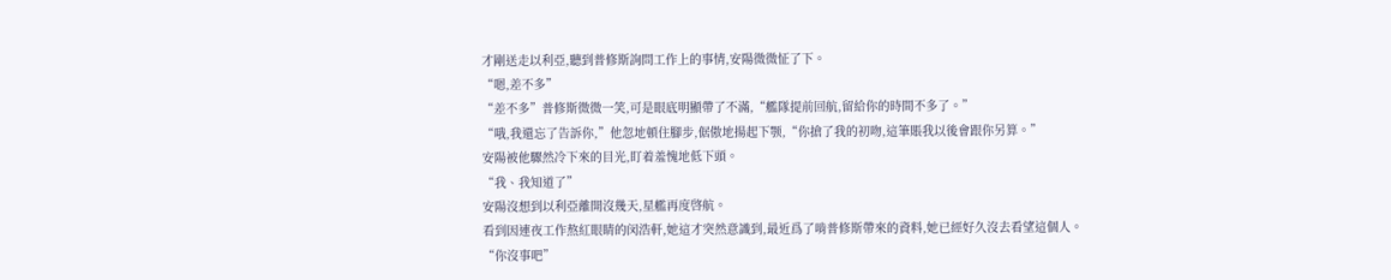才剛送走以利亞,聽到普修斯詢問工作上的事情,安陽微微怔了下。
“嗯,差不多”
“差不多”普修斯微微一笑,可是眼底明顯帶了不滿,“艦隊提前回航,留給你的時間不多了。”
“哦,我還忘了告訴你,”他忽地頓住腳步,倨傲地揚起下颚,“你搶了我的初吻,這筆賬我以後會跟你另算。”
安陽被他驟然冷下來的目光,盯着羞愧地低下頭。
“我、我知道了”
安陽沒想到以利亞離開沒幾天,星艦再度啓航。
看到因連夜工作熬紅眼睛的闵浩軒,她這才突然意識到,最近爲了啃普修斯帶來的資料,她已經好久沒去看望這個人。
“你沒事吧”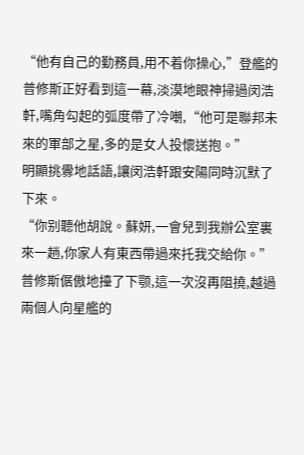“他有自己的勤務員,用不着你操心,”登艦的普修斯正好看到這一幕,淡漠地眼神掃過闵浩軒,嘴角勾起的弧度帶了冷嘲,“他可是聯邦未來的軍部之星,多的是女人投懷送抱。”
明顯挑釁地話語,讓闵浩軒跟安陽同時沉默了下來。
“你别聽他胡說。蘇妍,一會兒到我辦公室裏來一趟,你家人有東西帶過來托我交給你。”
普修斯倨傲地擡了下颚,這一次沒再阻撓,越過兩個人向星艦的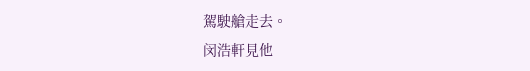駕駛艙走去。
闵浩軒見他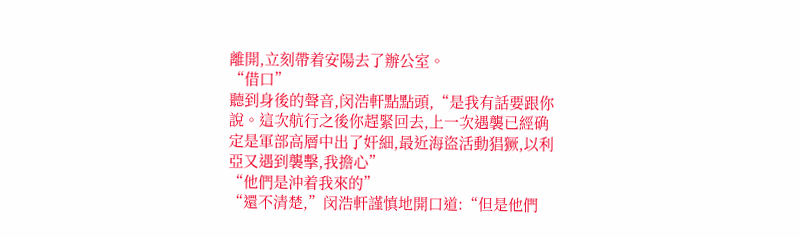離開,立刻帶着安陽去了辦公室。
“借口”
聽到身後的聲音,闵浩軒點點頭,“是我有話要跟你說。這次航行之後你趕緊回去,上一次遇襲已經确定是軍部高層中出了奸細,最近海盜活動猖獗,以利亞又遇到襲擊,我擔心”
“他們是沖着我來的”
“還不清楚,”闵浩軒謹慎地開口道:“但是他們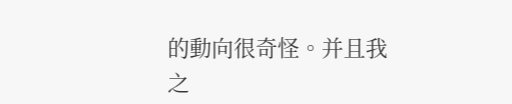的動向很奇怪。并且我之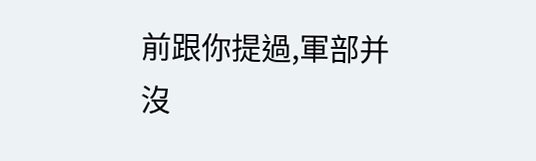前跟你提過,軍部并沒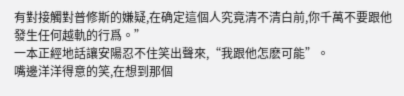有對接觸對普修斯的嫌疑,在确定這個人究竟清不清白前,你千萬不要跟他發生任何越軌的行爲。”
一本正經地話讓安陽忍不住笑出聲來,“我跟他怎麽可能”。
嘴邊洋洋得意的笑,在想到那個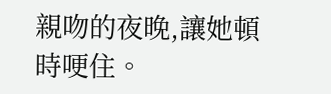親吻的夜晚,讓她頓時哽住。